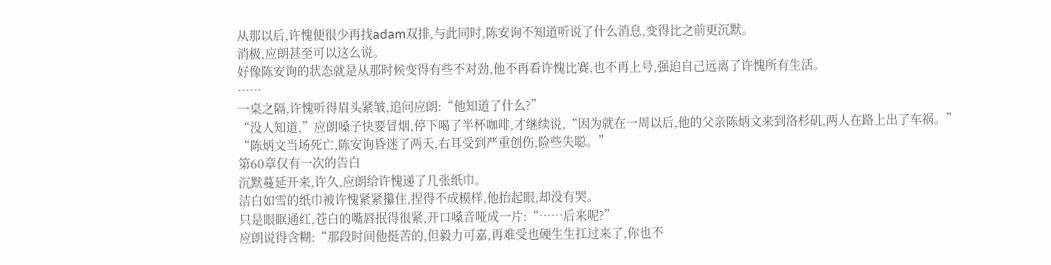从那以后,许愧便很少再找adam双排,与此同时,陈安询不知道听说了什么消息,变得比之前更沉默。
消极,应朗甚至可以这么说。
好像陈安询的状态就是从那时候变得有些不对劲,他不再看许愧比赛,也不再上号,强迫自己远离了许愧所有生活。
……
一桌之隔,许愧听得眉头紧皱,追问应朗:“他知道了什么?”
“没人知道,”应朗嗓子快要冒烟,停下喝了半杯咖啡,才继续说,“因为就在一周以后,他的父亲陈炳文来到洛杉矶,两人在路上出了车祸。”
“陈炳文当场死亡,陈安询昏迷了两天,右耳受到严重创伤,险些失聪。”
第60章仅有一次的告白
沉默蔓延开来,许久,应朗给许愧递了几张纸巾。
洁白如雪的纸巾被许愧紧紧攥住,捏得不成模样,他抬起眼,却没有哭。
只是眼眶通红,苍白的嘴唇抿得很紧,开口嗓音哑成一片:“……后来呢?”
应朗说得含糊:“那段时间他挺苦的,但毅力可嘉,再难受也硬生生扛过来了,你也不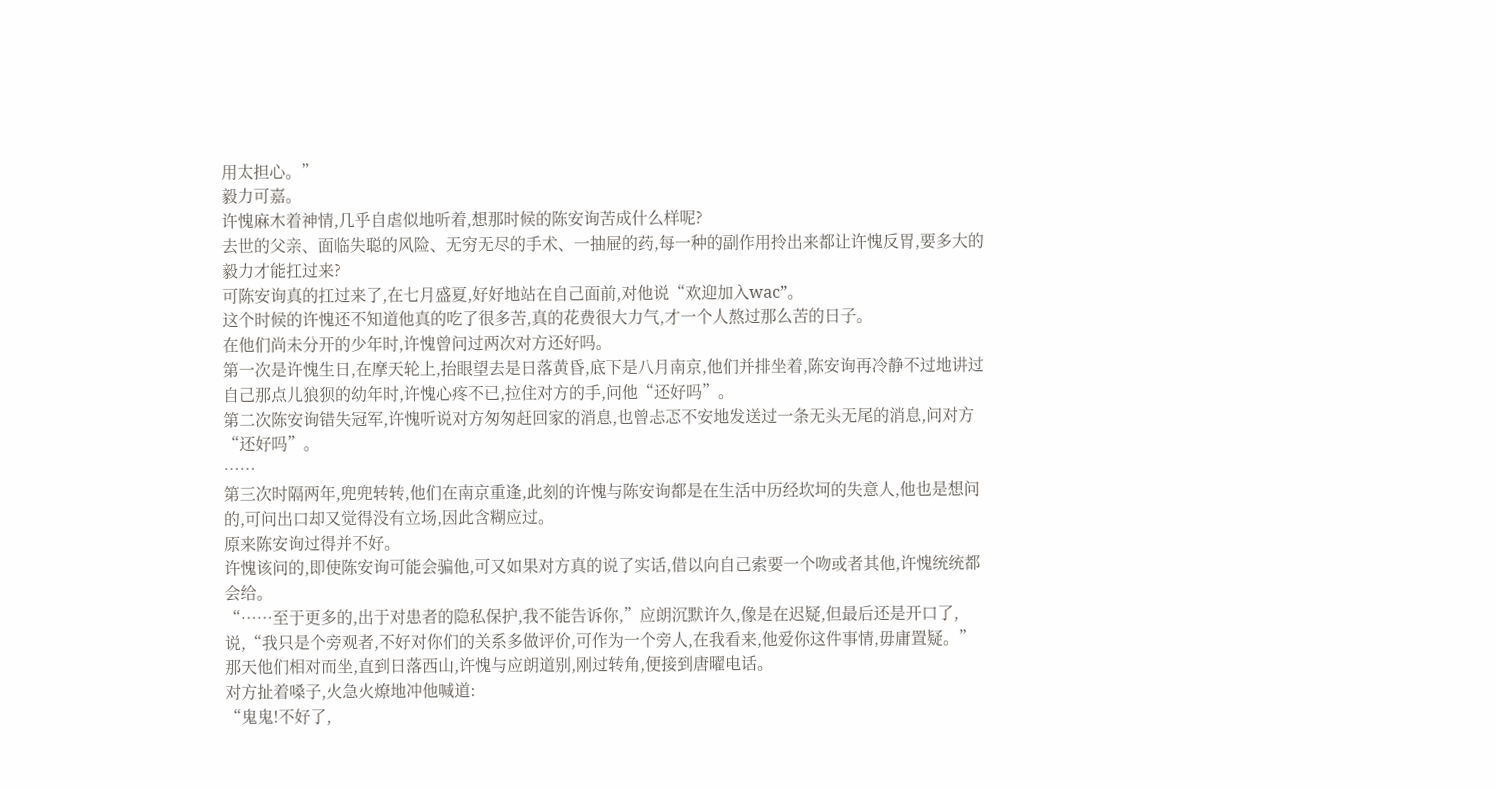用太担心。”
毅力可嘉。
许愧麻木着神情,几乎自虐似地听着,想那时候的陈安询苦成什么样呢?
去世的父亲、面临失聪的风险、无穷无尽的手术、一抽屉的药,每一种的副作用拎出来都让许愧反胃,要多大的毅力才能扛过来?
可陈安询真的扛过来了,在七月盛夏,好好地站在自己面前,对他说“欢迎加入wac”。
这个时候的许愧还不知道他真的吃了很多苦,真的花费很大力气,才一个人熬过那么苦的日子。
在他们尚未分开的少年时,许愧曾问过两次对方还好吗。
第一次是许愧生日,在摩天轮上,抬眼望去是日落黄昏,底下是八月南京,他们并排坐着,陈安询再冷静不过地讲过自己那点儿狼狈的幼年时,许愧心疼不已,拉住对方的手,问他“还好吗”。
第二次陈安询错失冠军,许愧听说对方匆匆赶回家的消息,也曾忐忑不安地发送过一条无头无尾的消息,问对方“还好吗”。
……
第三次时隔两年,兜兜转转,他们在南京重逢,此刻的许愧与陈安询都是在生活中历经坎坷的失意人,他也是想问的,可问出口却又觉得没有立场,因此含糊应过。
原来陈安询过得并不好。
许愧该问的,即使陈安询可能会骗他,可又如果对方真的说了实话,借以向自己索要一个吻或者其他,许愧统统都会给。
“……至于更多的,出于对患者的隐私保护,我不能告诉你,”应朗沉默许久,像是在迟疑,但最后还是开口了,说,“我只是个旁观者,不好对你们的关系多做评价,可作为一个旁人,在我看来,他爱你这件事情,毋庸置疑。”
那天他们相对而坐,直到日落西山,许愧与应朗道别,刚过转角,便接到唐曜电话。
对方扯着嗓子,火急火燎地冲他喊道:
“鬼鬼!不好了,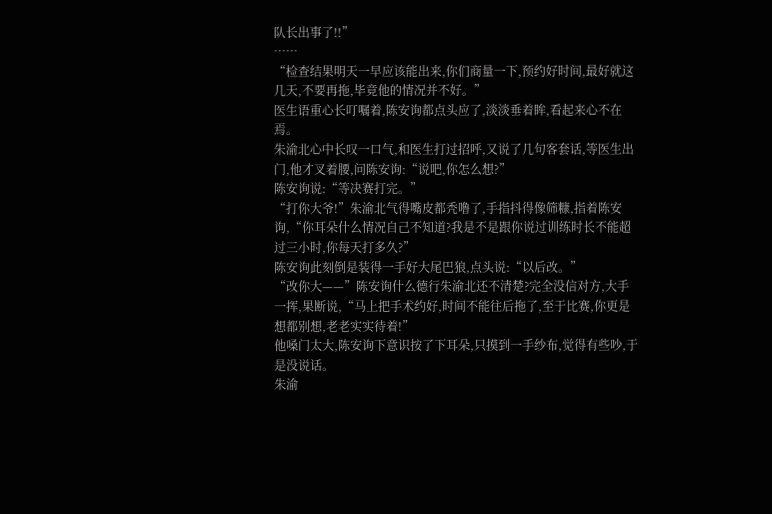队长出事了!!”
……
“检查结果明天一早应该能出来,你们商量一下,预约好时间,最好就这几天,不要再拖,毕竟他的情况并不好。”
医生语重心长叮嘱着,陈安询都点头应了,淡淡垂着眸,看起来心不在焉。
朱渝北心中长叹一口气,和医生打过招呼,又说了几句客套话,等医生出门,他才叉着腰,问陈安询:“说吧,你怎么想?”
陈安询说:“等决赛打完。”
“打你大爷!”朱渝北气得嘴皮都秃噜了,手指抖得像筛糠,指着陈安询,“你耳朵什么情况自己不知道?我是不是跟你说过训练时长不能超过三小时,你每天打多久?”
陈安询此刻倒是装得一手好大尾巴狼,点头说:“以后改。”
“改你大——”陈安询什么德行朱渝北还不清楚?完全没信对方,大手一挥,果断说,“马上把手术约好,时间不能往后拖了,至于比赛,你更是想都别想,老老实实待着!”
他嗓门太大,陈安询下意识按了下耳朵,只摸到一手纱布,觉得有些吵,于是没说话。
朱渝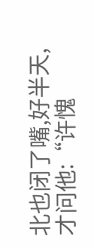北也闭了嘴,好半天,才问他:“许愧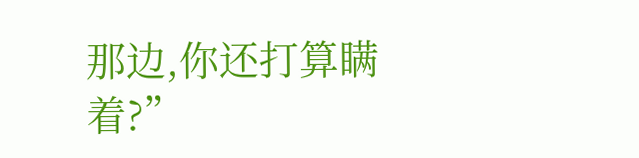那边,你还打算瞒着?”